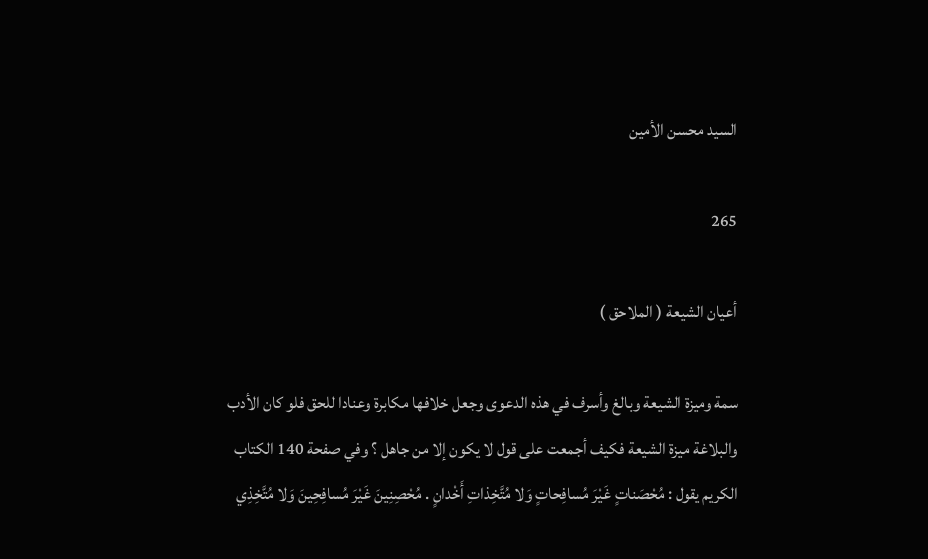السيد محسن الأمين

265

أعيان الشيعة ( الملاحق )

سمة وميزة الشيعة وبالغ وأسرف في هذه الدعوى وجعل خلافها مكابرة وعنادا للحق فلو كان الأدب والبلاغة ميزة الشيعة فكيف أجمعت على قول لا يكون إلا من جاهل ؟ وفي صفحة 140 الكتاب الكريم يقول : مُحْصَناتٍ غَيْرَ مُسافِحاتٍ وَلا مُتَّخِذاتِ أَخْدانٍ . مُحْصِنِينَ غَيْرَ مُسافِحِينَ وَلا مُتَّخِذِي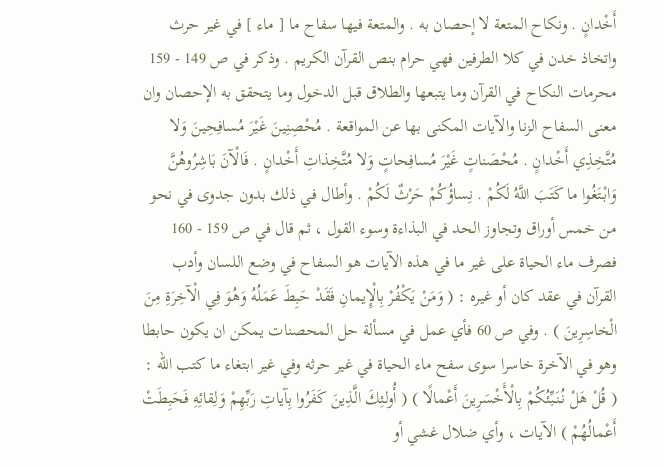أَخْدانٍ . ونكاح المتعة لا إحصان به . والمتعة فيها سفاح ما [ ماء ] في غير حرث واتخاذ خدن في كلا الطرفين فهي حرام بنص القرآن الكريم . وذكر في ص 149 - 159 محرمات النكاح في القرآن وما يتبعها والطلاق قبل الدخول وما يتحقق به الإحصان وان معنى السفاح الزنا والآيات المكنى بها عن المواقعة . مُحْصِنِينَ غَيْرَ مُسافِحِينَ وَلا مُتَّخِذِي أَخْدانٍ . مُحْصَناتٍ غَيْرَ مُسافِحاتٍ وَلا مُتَّخِذاتِ أَخْدانٍ . فَالْآنَ بَاشِرُوهُنَّ وَابْتَغُوا ما كَتَبَ اللَّهُ لَكُمْ . نِساؤُكُمْ حَرْثٌ لَكُمْ . وأطال في ذلك بدون جدوى في نحو من خمس أوراق وتجاوز الحد في البذاءة وسوء القول ، ثم قال في ص 159 - 160 فصرف ماء الحياة على غير ما في هذه الآيات هو السفاح في وضع اللسان وأدب القرآن في عقد كان أو غيره : ( وَمَنْ يَكْفُرْ بِالْإِيمانِ فَقَدْ حَبِطَ عَمَلُهُ وَهُوَ فِي الْآخِرَةِ مِنَ الْخاسِرِينَ ) . وفي ص 60 فأي عمل في مسألة حل المحصنات يمكن ان يكون حابطا وهو في الآخرة خاسرا سوى سفح ماء الحياة في غير حرثه وفي غير ابتغاء ما كتب الله : ( قُلْ هَلْ نُنَبِّئُكُمْ بِالْأَخْسَرِينَ أَعْمالًا ) ( أُولئِكَ الَّذِينَ كَفَرُوا بِآياتِ رَبِّهِمْ وَلِقائِهِ فَحَبِطَتْ أَعْمالُهُمْ ) الآيات ، وأي ضلال غشي أو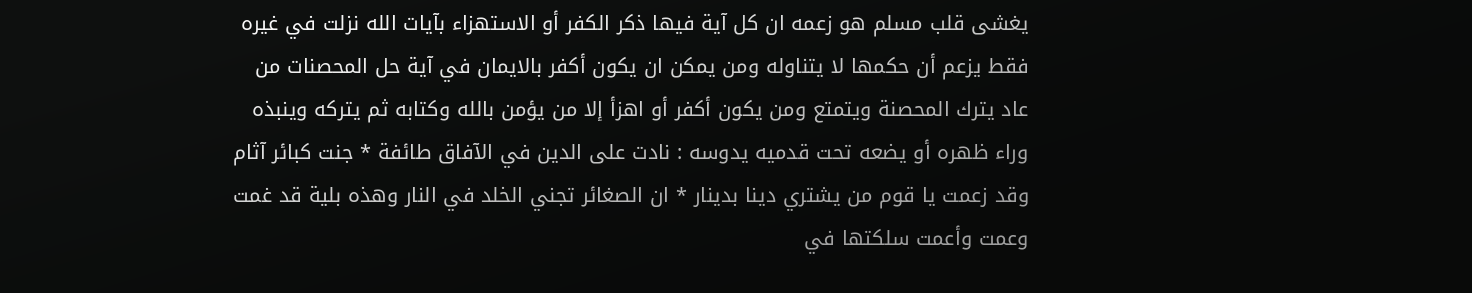يغشى قلب مسلم هو زعمه ان كل آية فيها ذكر الكفر أو الاستهزاء بآيات الله نزلت في غيره فقط يزعم أن حكمها لا يتناوله ومن يمكن ان يكون أكفر بالايمان في آية حل المحصنات من عاد يترك المحصنة ويتمتع ومن يكون أكفر أو اهزأ إلا من يؤمن بالله وكتابه ثم يتركه وينبذه وراء ظهره أو يضعه تحت قدميه يدوسه : نادت على الدين في الآفاق طائفة * جنت كبائر آثام وقد زعمت يا قوم من يشتري دينا بدينار * ان الصغائر تجني الخلد في النار وهذه بلية قد غمت وعمت وأعمت سلكتها في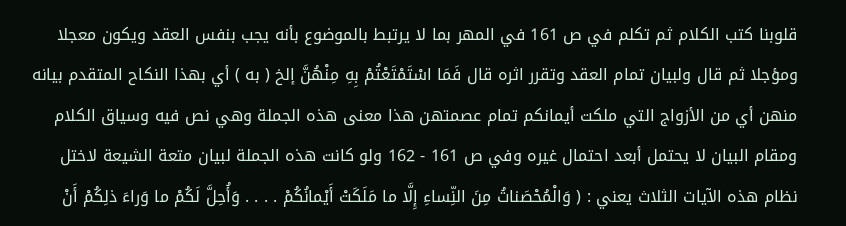قلوبنا كتب الكلام ثم تكلم في ص 161 في المهر بما لا يرتبط بالموضوع بأنه يجب بنفس العقد ويكون معجلا ومؤجلا ثم قال ولبيان تمام العقد وتقرر اثره قال فَمَا اسْتَمْتَعْتُمْ بِهِ مِنْهُنَّ إلخ ( به ) أي بهذا النكاح المتقدم بيانه منهن أي من الأزواج التي ملكت أيمانكم تمام عصمتهن هذا معنى هذه الجملة وهي نص فيه وسياق الكلام ومقام البيان لا يحتمل أبعد احتمال غيره وفي ص 161 - 162 ولو كانت هذه الجملة لبيان متعة الشيعة لاختل نظام هذه الآيات الثلاث يعني : ( وَالْمُحْصَناتُ مِنَ النِّساءِ إِلَّا ما مَلَكَتْ أَيْمانُكُمْ . . . . وَأُحِلَّ لَكُمْ ما وَراءَ ذلِكُمْ أَنْ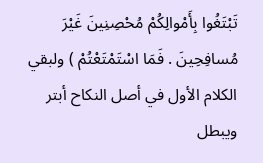تَبْتَغُوا بِأَمْوالِكُمْ مُحْصِنِينَ غَيْرَ مُسافِحِينَ . فَمَا اسْتَمْتَعْتُمْ ) ولبقي الكلام الأول في أصل النكاح أبتر ويبطل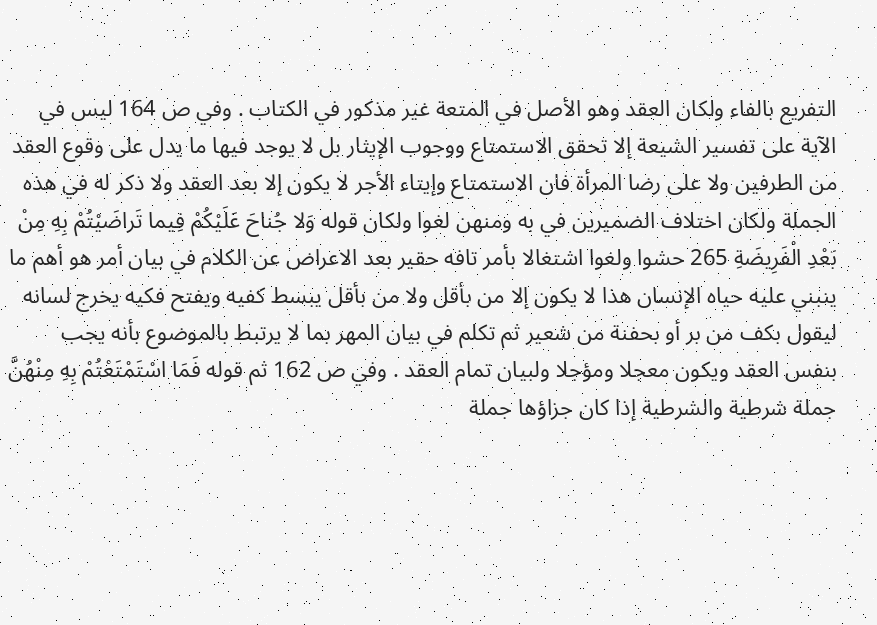التفريع بالفاء ولكان العقد وهو الأصل في المتعة غير مذكور في الكتاب . وفي ص 164 ليس في الآية على تفسير الشيعة إلا تحقق الاستمتاع ووجوب الإيثار بل لا يوجد فيها ما يدل على وقوع العقد من الطرفين ولا على رضا المرأة فان الاستمتاع وإيتاء الأجر لا يكون إلا بعد العقد ولا ذكر له في هذه الجملة ولكان اختلاف الضميرين في به ومنهن لغوا ولكان قوله وَلا جُناحَ عَلَيْكُمْ فِيما تَراضَيْتُمْ بِهِ مِنْ بَعْدِ الْفَرِيضَةِ 265 حشوا ولغوا اشتغالا بأمر تافه حقير بعد الاعراض عن الكلام في بيان أمر هو أهم ما ينبني عليه حياه الإنسان هذا لا يكون إلا من بأقل ولا من بأقل يبسط كفيه ويفتح فكيه يخرج لسانه ليقول بكف من بر أو بحفنة من شعير ثم تكلم في بيان المهر بما لا يرتبط بالموضوع بأنه يجب بنفس العقد ويكون معجلا ومؤجلا ولبيان تمام العقد . وفي ص 162 ثم قوله فَمَا اسْتَمْتَعْتُمْ بِهِ مِنْهُنَّ جملة شرطية والشرطية إذا كان جزاؤها جملة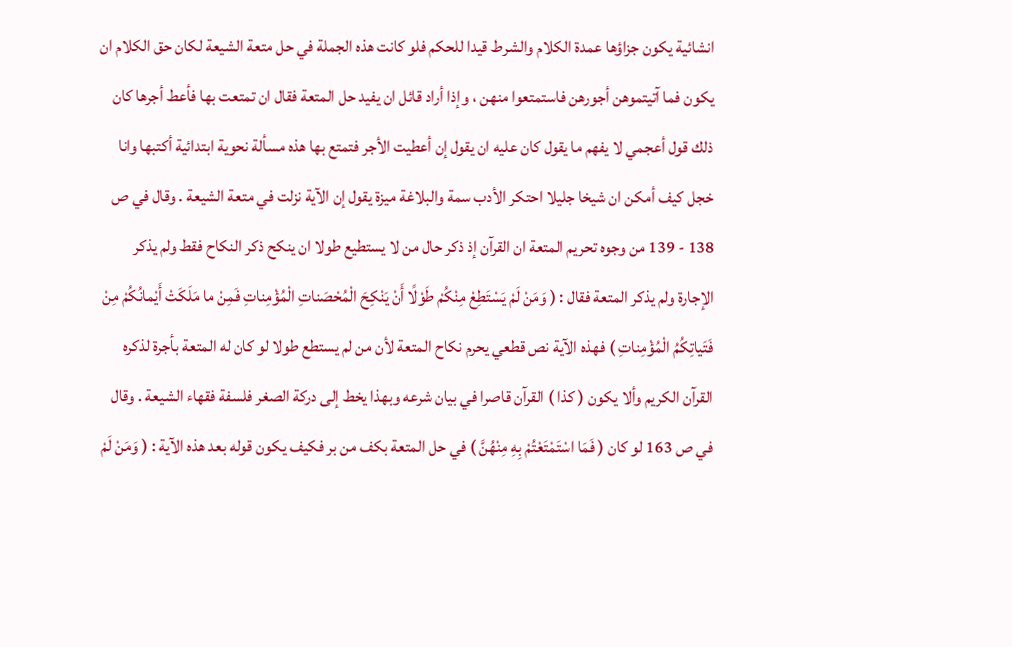انشائية يكون جزاؤها عمدة الكلام والشرط قيدا للحكم فلو كانت هذه الجملة في حل متعة الشيعة لكان حق الكلام ان يكون فما آتيتموهن أجورهن فاستمتعوا منهن ، وإذا أراد قائل ان يفيد حل المتعة فقال ان تمتعت بها فأعط أجرها كان ذلك قول أعجمي لا يفهم ما يقول كان عليه ان يقول إن أعطيت الأجر فتمتع بها هذه مسألة نحوية ابتدائية أكتبها وانا خجل كيف أمكن ان شيخا جليلا احتكر الأدب سمة والبلاغة ميزة يقول إن الآية نزلت في متعة الشيعة . وقال في ص 138 - 139 من وجوه تحريم المتعة ان القرآن إذ ذكر حال من لا يستطيع طولا ان ينكح ذكر النكاح فقط ولم يذكر الإجارة ولم يذكر المتعة فقال : ( وَمَنْ لَمْ يَسْتَطِعْ مِنْكُمْ طَوْلًا أَنْ يَنْكِحَ الْمُحْصَناتِ الْمُؤْمِناتِ فَمِنْ ما مَلَكَتْ أَيْمانُكُمْ مِنْ فَتَياتِكُمُ الْمُؤْمِناتِ ) فهذه الآية نص قطعي يحرم نكاح المتعة لأن من لم يستطع طولا لو كان له المتعة بأجرة لذكره القرآن الكريم وألا يكون ( كذا ) القرآن قاصرا في بيان شرعه وبهذا يخط إلى دركة الصغر فلسفة فقهاء الشيعة . وقال في ص 163 لو كان ( فَمَا اسْتَمْتَعْتُمْ بِهِ مِنْهُنَّ ) في حل المتعة بكف من بر فكيف يكون قوله بعد هذه الآية : ( وَمَنْ لَمْ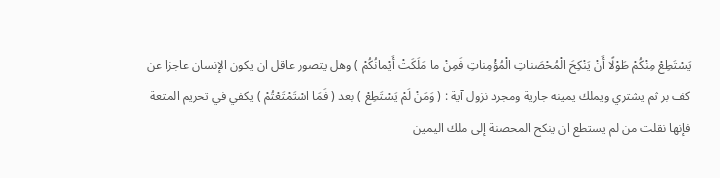يَسْتَطِعْ مِنْكُمْ طَوْلًا أَنْ يَنْكِحَ الْمُحْصَناتِ الْمُؤْمِناتِ فَمِنْ ما مَلَكَتْ أَيْمانُكُمْ ) وهل يتصور عاقل ان يكون الإنسان عاجزا عن كف بر ثم يشتري ويملك يمينه جارية ومجرد نزول آية : ( وَمَنْ لَمْ يَسْتَطِعْ ) بعد ( فَمَا اسْتَمْتَعْتُمْ ) يكفي في تحريم المتعة فإنها نقلت من لم يستطع ان ينكح المحصنة إلى ملك اليمين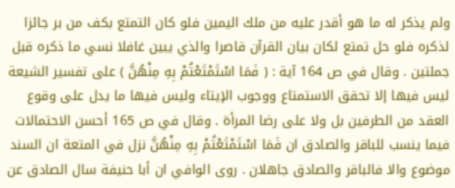ولم يذكر له ما هو أقدر عليه من ملك اليمين فلو كان التمتع بكف من بر جائزا لذكره فلو حل تمتع لكان بيان القرآن قاصرا والذي يبين غافلا نسي ما ذكره قبل جملتين . وقال في ص 164 آية : ( فَمَا اسْتَمْتَعْتُمْ بِهِ مِنْهُنَّ ) على تفسير الشيعة ليس فيها إلا تحقق الاستمتاع ووجوب الإيتاء وليس فيها ما يدل على وقوع العقد من الطرفين بل ولا على رضا المرأة . وقال في ص 165 أحسن الاحتمالات فيما ينسب للباقر والصادق ان فَمَا اسْتَمْتَعْتُمْ بِهِ مِنْهُنَّ نزل في المتعة ان السند موضوع والا فالباقر والصادق جاهلان . روى الوافي ان أبا حنيفة سال الصادق عن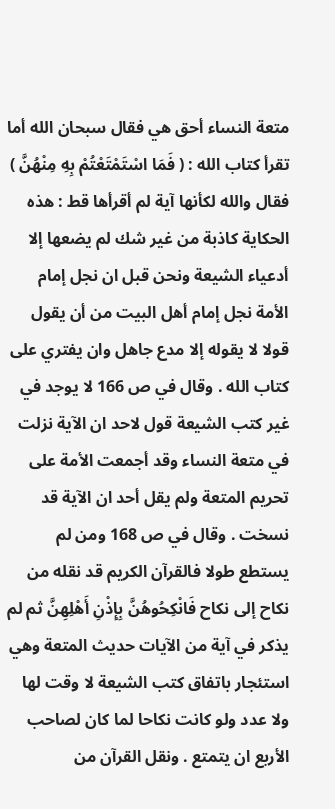متعة النساء أحق هي فقال سبحان الله أما تقرأ كتاب الله : ( فَمَا اسْتَمْتَعْتُمْ بِهِ مِنْهُنَّ ) فقال والله لكأنها آية لم أقرأها قط : هذه الحكاية كاذبة من غير شك لم يضعها إلا أدعياء الشيعة ونحن قبل ان نجل إمام الأمة نجل إمام أهل البيت من أن يقول قولا لا يقوله إلا مدع جاهل وان يفتري على كتاب الله . وقال في ص 166 لا يوجد في غير كتب الشيعة قول لاحد ان الآية نزلت في متعة النساء وقد أجمعت الأمة على تحريم المتعة ولم يقل أحد ان الآية قد نسخت . وقال في ص 168 ومن لم يستطع طولا فالقرآن الكريم قد نقله من نكاح إلى نكاح فَانْكِحُوهُنَّ بِإِذْنِ أَهْلِهِنَّ ثم لم يذكر في آية من الآيات حديث المتعة وهي استئجار باتفاق كتب الشيعة لا وقت لها ولا عدد ولو كانت نكاحا لما كان لصاحب الأربع ان يتمتع . ونقل القرآن من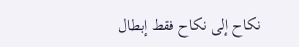نكاح إلى نكاح فقط إبطال